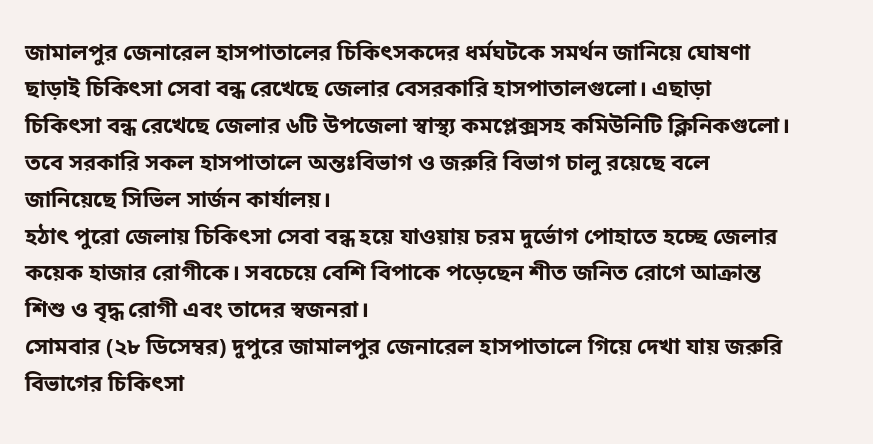জামালপুর জেনারেল হাসপাতালের চিকিৎসকদের ধর্মঘটকে সমর্থন জানিয়ে ঘোষণা ছাড়াই চিকিৎসা সেবা বন্ধ রেখেছে জেলার বেসরকারি হাসপাতালগুলো। এছাড়া চিকিৎসা বন্ধ রেখেছে জেলার ৬টি উপজেলা স্বাস্থ্য কমপ্লেক্সসহ কমিউনিটি ক্লিনিকগুলো। তবে সরকারি সকল হাসপাতালে অন্তঃবিভাগ ও জরুরি বিভাগ চালু রয়েছে বলে জানিয়েছে সিভিল সার্জন কার্যালয়।
হঠাৎ পুরো জেলায় চিকিৎসা সেবা বন্ধ হয়ে যাওয়ায় চরম দুর্ভোগ পোহাতে হচ্ছে জেলার কয়েক হাজার রোগীকে। সবচেয়ে বেশি বিপাকে পড়েছেন শীত জনিত রোগে আক্রান্ত শিশু ও বৃদ্ধ রোগী এবং তাদের স্বজনরা।
সোমবার (২৮ ডিসেম্বর) দুপুরে জামালপুর জেনারেল হাসপাতালে গিয়ে দেখা যায় জরুরি বিভাগের চিকিৎসা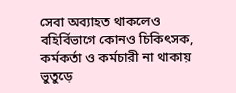সেবা অব্যাহত থাকলেও বহির্বিভাগে কোনও চিকিৎসক, কর্মকর্তা ও কর্মচারী না থাকায় ভুতুড়ে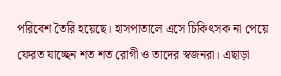পরিবেশ তৈরি হয়েছে। হাসপাতালে এসে চিকিৎসক না পেয়ে ফেরত যাচ্ছেন শত শত রোগী ও তাদের স্বজনরা। এছাড়া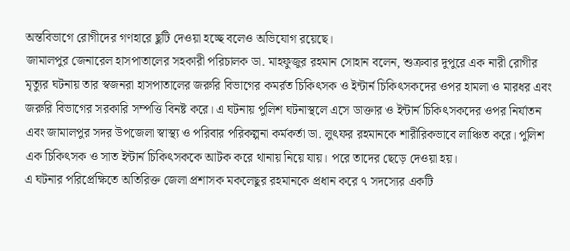অন্তবিভাগে রোগীদের গণহারে ছুটি দেওয়া হচ্ছে বলেও অভিযোগ রয়েছে।
জামালপুর জেনারেল হাসপাতালের সহকারী পরিচালক ডা. মাহফুজুর রহমান সোহান বলেন, শুক্রবার দুপুরে এক নারী রোগীর মৃত্যুর ঘটনায় তার স্বজনরা হাসপাতালের জরুরি বিভাগের কমর্রত চিকিৎসক ও ইন্টার্ন চিকিৎসকদের ওপর হামলা ও মারধর এবং জরুরি বিভাগের সরকারি সম্পত্তি বিনষ্ট করে। এ ঘটনায় পুলিশ ঘটনাস্থলে এসে ডাক্তার ও ইন্টার্ন চিকিৎসকদের ওপর নির্যাতন এবং জামালপুর সদর উপজেলা স্বাস্থ্য ও পরিবার পরিকল্পনা কর্মকর্তা ডা. লুৎফর রহমানকে শারীরিকভাবে লাঞ্চিত করে। পুলিশ এক চিকিৎসক ও সাত ইন্টার্ন চিকিৎসককে আটক করে থানায় নিয়ে যায়। পরে তাদের ছেড়ে দেওয়া হয়।
এ ঘটনার পরিপ্রেক্ষিতে অতিরিক্ত জেলা প্রশাসক মকলেছুর রহমানকে প্রধান করে ৭ সদস্যের একটি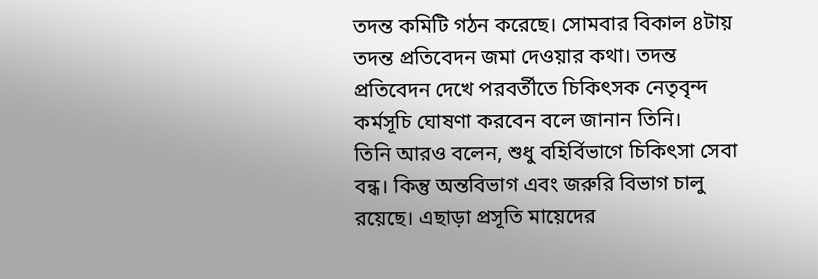তদন্ত কমিটি গঠন করেছে। সোমবার বিকাল ৪টায় তদন্ত প্রতিবেদন জমা দেওয়ার কথা। তদন্ত প্রতিবেদন দেখে পরবর্তীতে চিকিৎসক নেতৃবৃন্দ কর্মসূচি ঘোষণা করবেন বলে জানান তিনি।
তিনি আরও বলেন, শুধু বহির্বিভাগে চিকিৎসা সেবা বন্ধ। কিন্তু অন্তবিভাগ এবং জরুরি বিভাগ চালু রয়েছে। এছাড়া প্রসূতি মায়েদের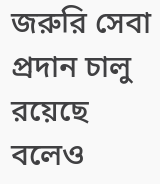জরুরি সেবা প্রদান চালু রয়েছে বলেও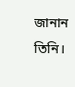জানান তিনি।